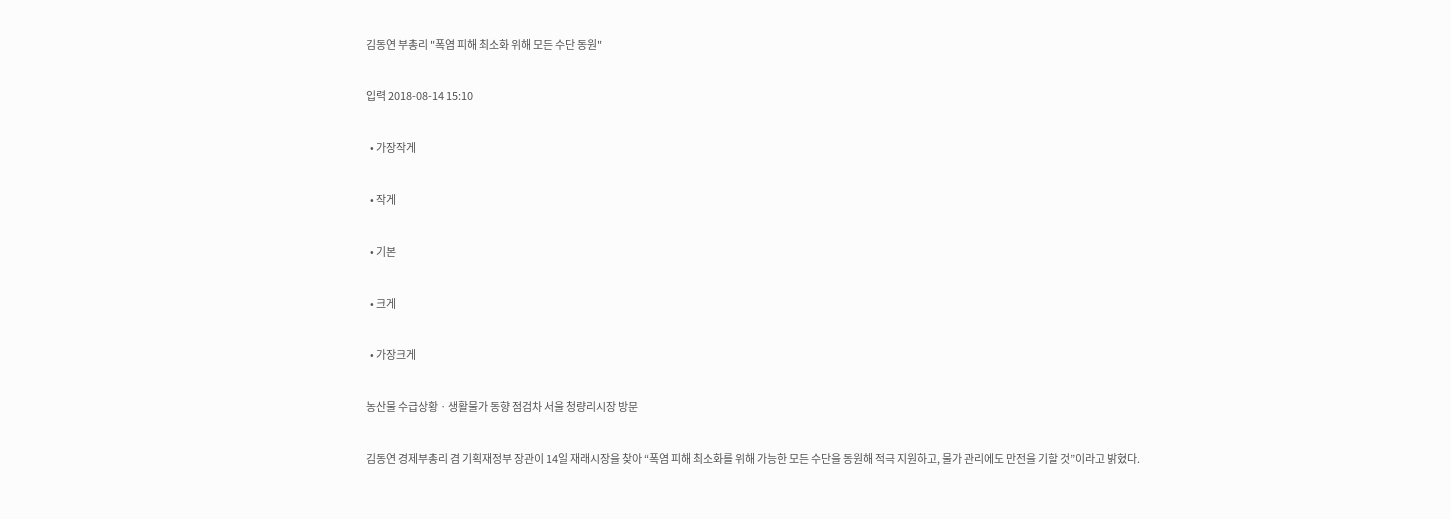김동연 부총리 "폭염 피해 최소화 위해 모든 수단 동원"

입력 2018-08-14 15:10

  • 가장작게

  • 작게

  • 기본

  • 크게

  • 가장크게

농산물 수급상황ㆍ생활물가 동향 점검차 서울 청량리시장 방문

김동연 경제부총리 겸 기획재정부 장관이 14일 재래시장을 찾아 “폭염 피해 최소화를 위해 가능한 모든 수단을 동원해 적극 지원하고, 물가 관리에도 만전을 기할 것”이라고 밝혔다.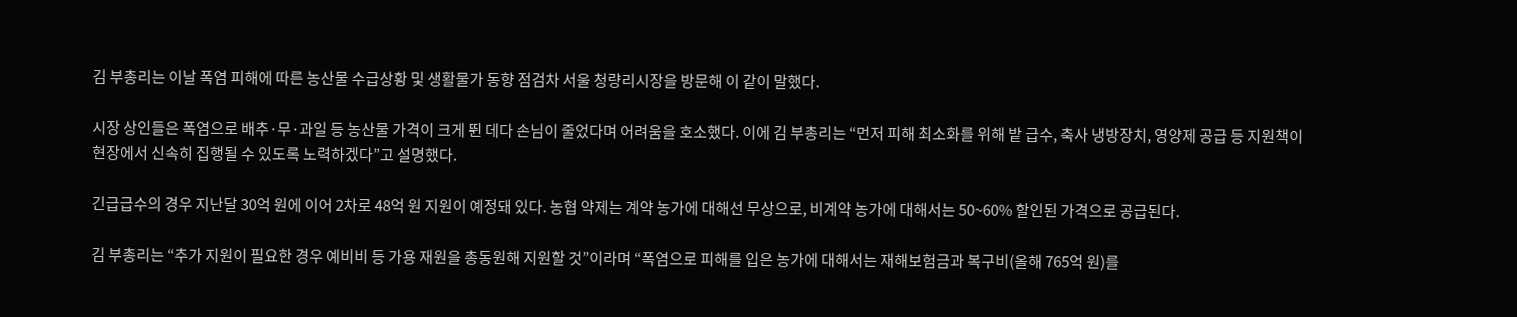김 부총리는 이날 폭염 피해에 따른 농산물 수급상황 및 생활물가 동향 점검차 서울 청량리시장을 방문해 이 같이 말했다.

시장 상인들은 폭염으로 배추·무·과일 등 농산물 가격이 크게 뛴 데다 손님이 줄었다며 어려움을 호소했다. 이에 김 부총리는 “먼저 피해 최소화를 위해 밭 급수, 축사 냉방장치, 영양제 공급 등 지원책이 현장에서 신속히 집행될 수 있도록 노력하겠다”고 설명했다.

긴급급수의 경우 지난달 30억 원에 이어 2차로 48억 원 지원이 예정돼 있다. 농협 약제는 계약 농가에 대해선 무상으로, 비계약 농가에 대해서는 50~60% 할인된 가격으로 공급된다.

김 부총리는 “추가 지원이 필요한 경우 예비비 등 가용 재원을 총동원해 지원할 것”이라며 “폭염으로 피해를 입은 농가에 대해서는 재해보험금과 복구비(올해 765억 원)를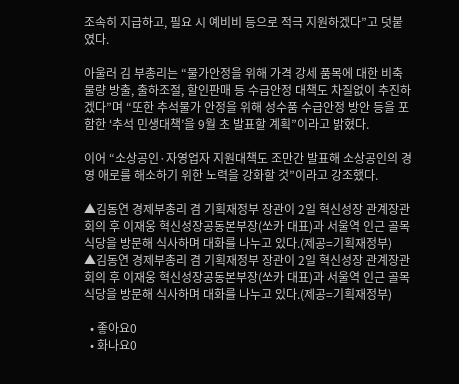조속히 지급하고, 필요 시 예비비 등으로 적극 지원하겠다”고 덧붙였다.

아울러 김 부총리는 “물가안정을 위해 가격 강세 품목에 대한 비축물량 방출, 출하조절, 할인판매 등 수급안정 대책도 차질없이 추진하겠다”며 “또한 추석물가 안정을 위해 성수품 수급안정 방안 등을 포함한 ‘추석 민생대책’을 9월 초 발표할 계획”이라고 밝혔다.

이어 “소상공인·자영업자 지원대책도 조만간 발표해 소상공인의 경영 애로를 해소하기 위한 노력을 강화할 것”이라고 강조했다.

▲김동연 경제부총리 겸 기획재정부 장관이 2일 혁신성장 관계장관회의 후 이재웅 혁신성장공동본부장(쏘카 대표)과 서울역 인근 골목식당을 방문해 식사하며 대화를 나누고 있다.(제공=기획재정부)
▲김동연 경제부총리 겸 기획재정부 장관이 2일 혁신성장 관계장관회의 후 이재웅 혁신성장공동본부장(쏘카 대표)과 서울역 인근 골목식당을 방문해 식사하며 대화를 나누고 있다.(제공=기획재정부)

  • 좋아요0
  • 화나요0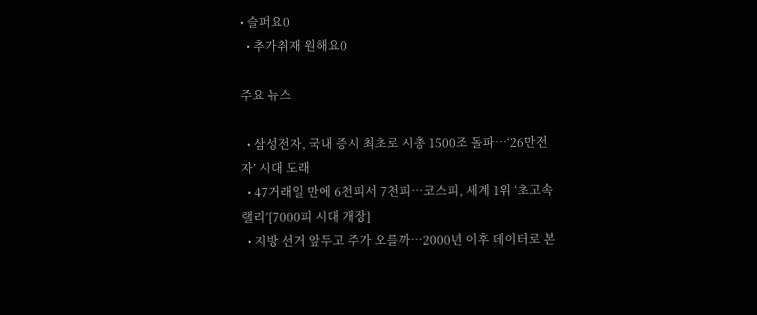• 슬퍼요0
  • 추가취재 원해요0

주요 뉴스

  • 삼성전자, 국내 증시 최초로 시총 1500조 돌파…‘26만전자’ 시대 도래
  • 47거래일 만에 6천피서 7천피…코스피, 세계 1위 ‘초고속 랠리’[7000피 시대 개장]
  • 지방 선거 앞두고 주가 오를까⋯2000년 이후 데이터로 본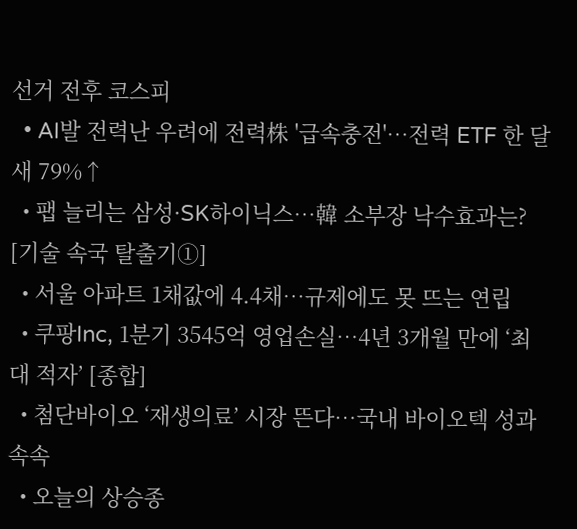선거 전후 코스피
  • AI발 전력난 우려에 전력株 '급속충전'…전력 ETF 한 달 새 79%↑
  • 팹 늘리는 삼성·SK하이닉스…韓 소부장 낙수효과는? [기술 속국 탈출기①]
  • 서울 아파트 1채값에 4.4채…규제에도 못 뜨는 연립
  • 쿠팡Inc, 1분기 3545억 영업손실⋯4년 3개월 만에 ‘최대 적자’ [종합]
  • 첨단바이오 ‘재생의료’ 시장 뜬다…국내 바이오텍 성과 속속
  • 오늘의 상승종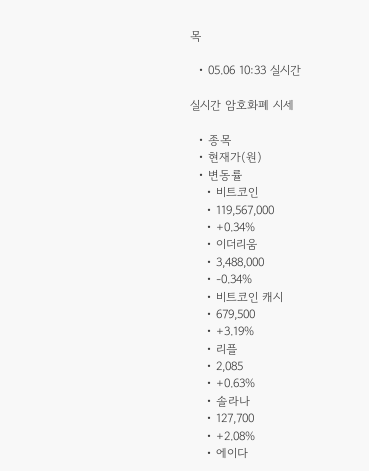목

  • 05.06 10:33 실시간

실시간 암호화폐 시세

  • 종목
  • 현재가(원)
  • 변동률
    • 비트코인
    • 119,567,000
    • +0.34%
    • 이더리움
    • 3,488,000
    • -0.34%
    • 비트코인 캐시
    • 679,500
    • +3.19%
    • 리플
    • 2,085
    • +0.63%
    • 솔라나
    • 127,700
    • +2.08%
    • 에이다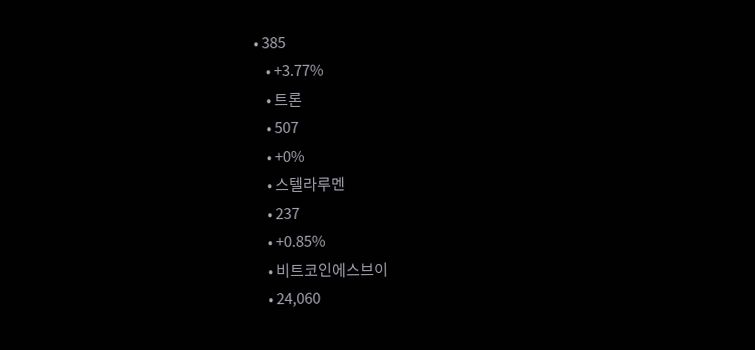• 385
    • +3.77%
    • 트론
    • 507
    • +0%
    • 스텔라루멘
    • 237
    • +0.85%
    • 비트코인에스브이
    • 24,060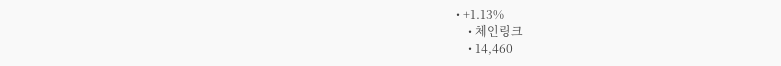• +1.13%
    • 체인링크
    • 14,460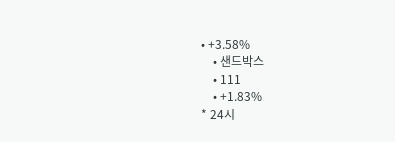• +3.58%
    • 샌드박스
    • 111
    • +1.83%
* 24시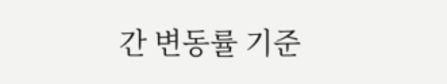간 변동률 기준